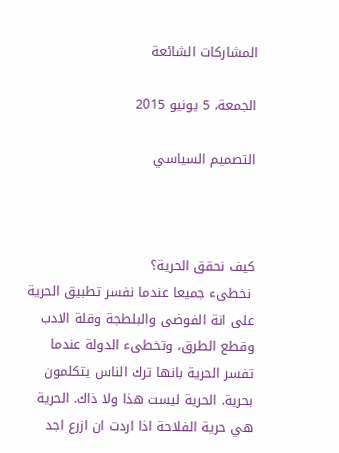المشاركات الشائعة

الجمعة، 5 يونيو 2015

التصميم السياسي



كيف نحقق الحرية؟
 نخطىء جميعا عندما نفسر تطبيق الحرية على انة الفوضى والبلطجة وقلة الادب وقطع الطرق، وتخطىء الدولة عندما تفسر الحرية بانها ترك الناس يتكلمون بحرية. الحرية ليست هذا ولا ذاك. الحرية هي حرية الفلاحة اذا اردت ان ازرع اجد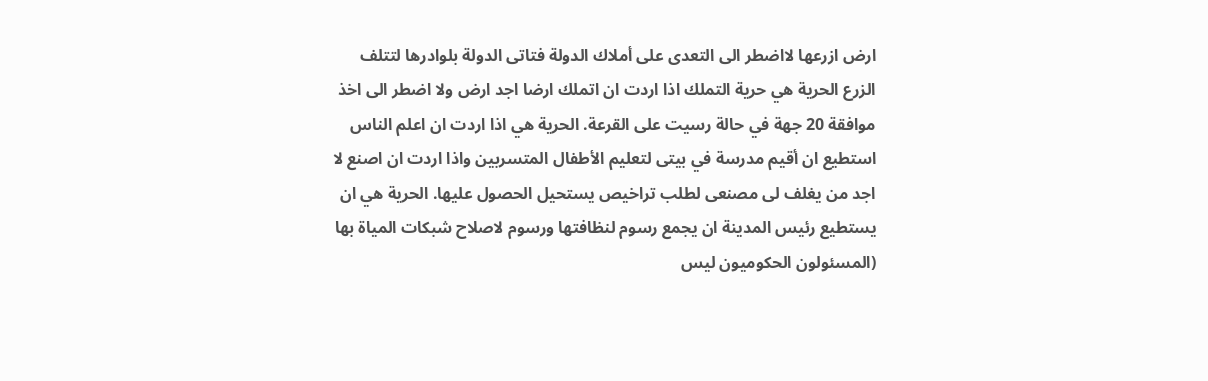ارض ازرعها لااضطر الى التعدى على أملاك الدولة فتاتى الدولة بلوادرها لتتلف الزرع الحرية هي حرية التملك اذا اردت ان اتملك ارضا اجد ارض ولا اضطر الى اخذ موافقة 20 جهة في حالة رسيت على القرعة. الحرية هي اذا اردت ان اعلم الناس استطيع ان أقيم مدرسة في بيتى لتعليم الأطفال المتسربين واذا اردت ان اصنع لا اجد من يغلف لى مصنعى لطلب تراخيص يستحيل الحصول عليها. الحرية هي ان يستطيع رئيس المدينة ان يجمع رسوم لنظافتها ورسوم لاصلاح شبكات المياة بها (المسئولون الحكوميون ليس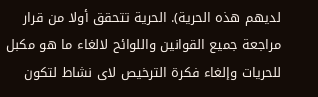لديهم هذه الحرية). الحرية تتحقق أولا من قرار مراجعة جميع القوانين واللوائح لالغاء ما هو مكبل للحريات وإلغاء فكرة الترخيص لاى نشاط لتكون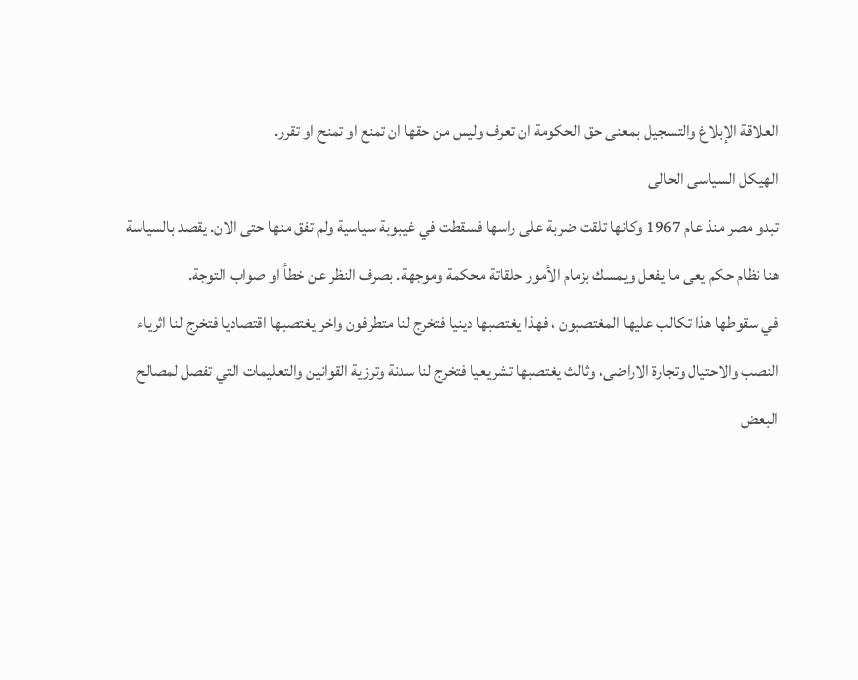العلاقة الإبلاغ والتسجيل بمعنى حق الحكومة ان تعرف وليس من حقها ان تمنع او تمنح او تقرر.
الهيكل السياسى الحالى
تبدو مصر منذ عام 1967 وكانها تلقت ضربة على راسها فسقطت في غيبوبة سياسية ولم تفق منها حتى الان. يقصد بالسياسة هنا نظام حكم يعى ما يفعل ويمسك بزمام الأمور حلقاتة محكمة وموجهة. بصرف النظر عن خطأ او صواب التوجة.
في سقوطها هذا تكالب عليها المغتصبون ، فهذا يغتصبها دينيا فتخرج لنا متطرفون واخر يغتصبها اقتصاديا فتخرج لنا اثرياء النصب والاحتيال وتجارة الاراضى، وثالث يغتصبها تشريعيا فتخرج لنا سدنة وترزية القوانين والتعليمات التي تفصل لمصالح البعض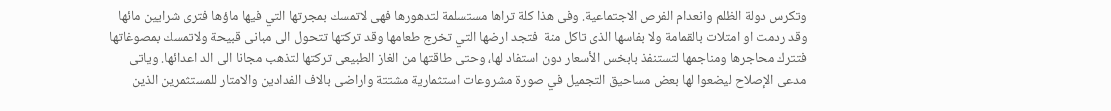وتكرس دولة الظلم وانعدام الفرص الاجتماعية. وفى هذا كلة تراها مستسلمة لتدهورها فهى لاتمسك بمجرتها التي فيها ماؤها فترى شرايين مائها وقد ردمت او امتلات بالقمامة ولا بفاسها الذى تاكل منة  فتجد ارضها التي تخرج طعامها وقد تركتها تتحول الى مبانى قبيحة ولاتمسك بمصوغاتها فتترك محاجرها ومناجمها لتستنفذ بابخس الأسعار دون استفاد لها، وحتى طاقتها من الغاز الطبيعى تركتها لتذهب مجانا الى الد اعدائها. وياتى مدعى الإصلاح ليضعوا لها بعض مساحيق التجميل في صورة مشروعات استثمارية مشتتة واراضى بالاف الفدادين والامتار للمستثمرين الذين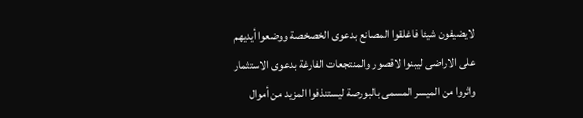لايضيفون شيئا فاغلقوا المصانع بدعوى الخصخصة ووضعوا أيديهم على الاراضى ليبنوا لاقصور والمنتجعات الفارغة بدعوى الاستثمار واثروا من الميسر المسمى بالبورصة ليستنذفوا المزيد من أموال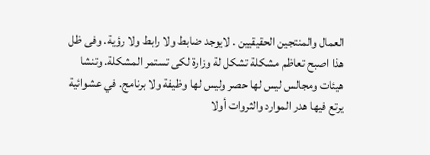العمال والمنتجين الحقيقيين . لايوجد ضابط ولا رابط ولا رؤية. وفى ظل هذا اصبح تعاظم مشكلة تشكل لة وزارة لكى تستمر المشكلة. وتنشا هيئات ومجالس ليس لها حصر وليس لها وظيفة ولا برنامج. في عشوائية يرتع فيها هدر الموارد والثروات أولا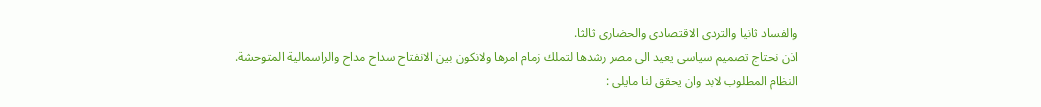والفساد ثانيا والتردى الاقتصادى والحضارى ثالثا.
اذن نحتاج تصميم سياسى يعيد الى مصر رشدها لتملك زمام امرها ولانكون بين الانفتاح سداح مداح والراسمالية المتوحشة.
النظام المطلوب لابد وان يحقق لنا مايلى :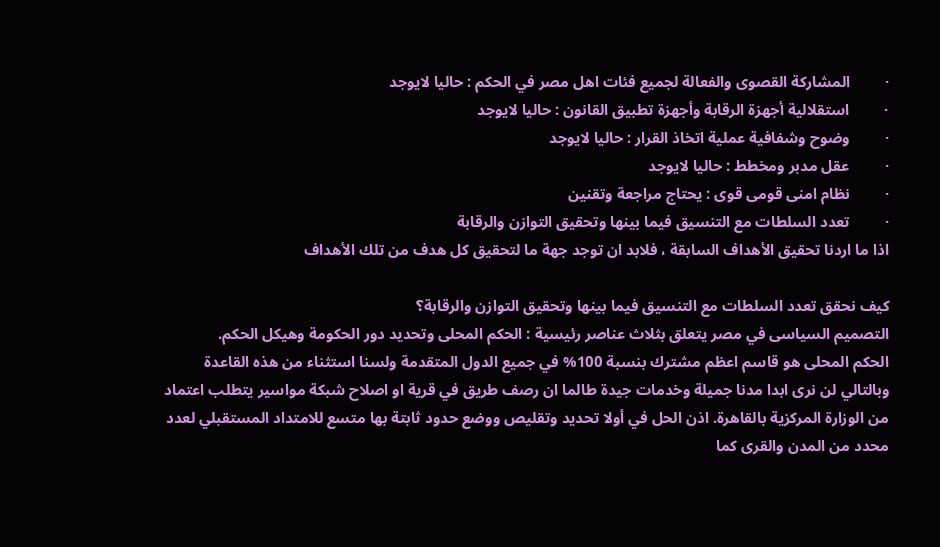·         المشاركة القصوى والفعالة لجميع فئات اهل مصر في الحكم : حاليا لايوجد
·         استقلالية أجهزة الرقابة وأجهزة تطبيق القانون : حاليا لايوجد
·         وضوح وشفافية عملية اتخاذ القرار : حاليا لايوجد
·         عقل مدبر ومخطط : حاليا لايوجد
·         نظام امنى قومى قوى : يحتاج مراجعة وتقنين
·         تعدد السلطات مع التنسيق فيما بينها وتحقيق التوازن والرقابة
اذا ما اردنا تحقيق الأهداف السابقة ، فلابد ان توجد جهة ما لتحقيق كل هدف من تلك الأهداف

كيف نحقق تعدد السلطات مع التنسيق فيما بينها وتحقيق التوازن والرقابة؟
التصميم السياسى في مصر يتعلق بثلاث عناصر رئيسية : الحكم المحلى وتحديد دور الحكومة وهيكل الحكم.
الحكم المحلى هو قاسم اعظم مشترك بنسبة 100% في جميع الدول المتقدمة ولسنا استثناء من هذه القاعدة وبالتالي لن نرى ابدا مدنا جميلة وخدمات جيدة طالما ان رصف طريق في قرية او اصلاح شبكة مواسير يتطلب اعتماد من الوزارة المركزية بالقاهرة. اذن الحل في أولا تحديد وتقليص ووضع حدود ثابتة بها متسع للامتداد المستقبلي لعدد محدد من المدن والقرى كما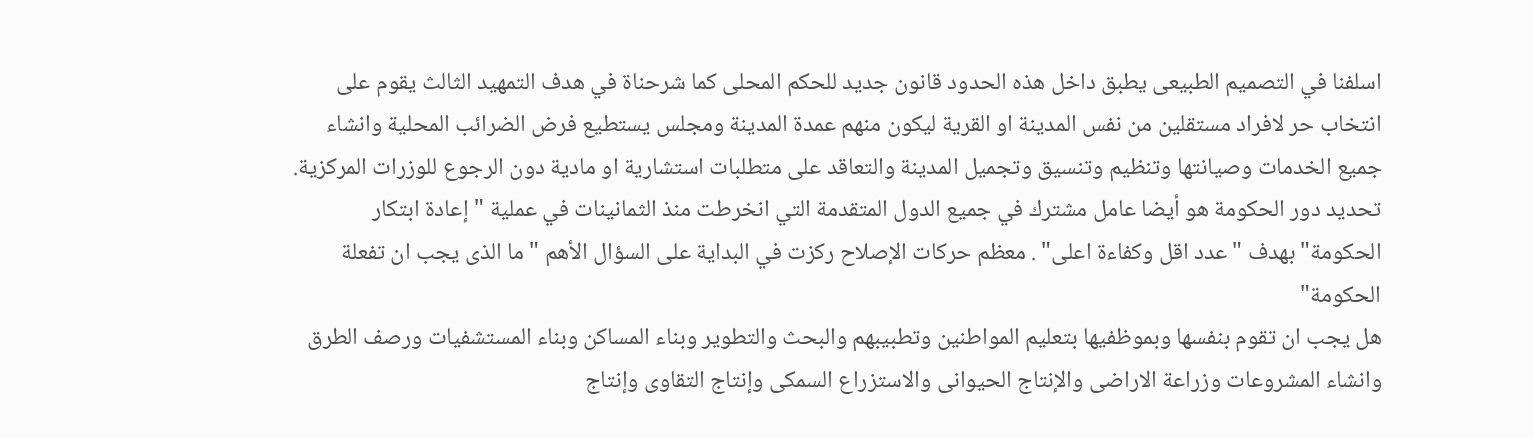اسلفنا في التصميم الطبيعى يطبق داخل هذه الحدود قانون جديد للحكم المحلى كما شرحناة في هدف التمهيد الثالث يقوم على انتخاب حر لافراد مستقلين من نفس المدينة او القرية ليكون منهم عمدة المدينة ومجلس يستطيع فرض الضرائب المحلية وانشاء جميع الخدمات وصيانتها وتنظيم وتنسيق وتجميل المدينة والتعاقد على متطلبات استشارية او مادية دون الرجوع للوزرات المركزية.
تحديد دور الحكومة هو أيضا عامل مشترك في جميع الدول المتقدمة التي انخرطت منذ الثمانينات في عملية "إعادة ابتكار الحكومة" بهدف "عدد اقل وكفاءة اعلى" . معظم حركات الإصلاح ركزت في البداية على السؤال الأهم " ما الذى يجب ان تفعلة الحكومة"
هل يجب ان تقوم بنفسها وبموظفيها بتعليم المواطنين وتطبيبهم والبحث والتطوير وبناء المساكن وبناء المستشفيات ورصف الطرق وانشاء المشروعات وزراعة الاراضى والإنتاج الحيوانى والاستزراع السمكى وإنتاج التقاوى وإنتاج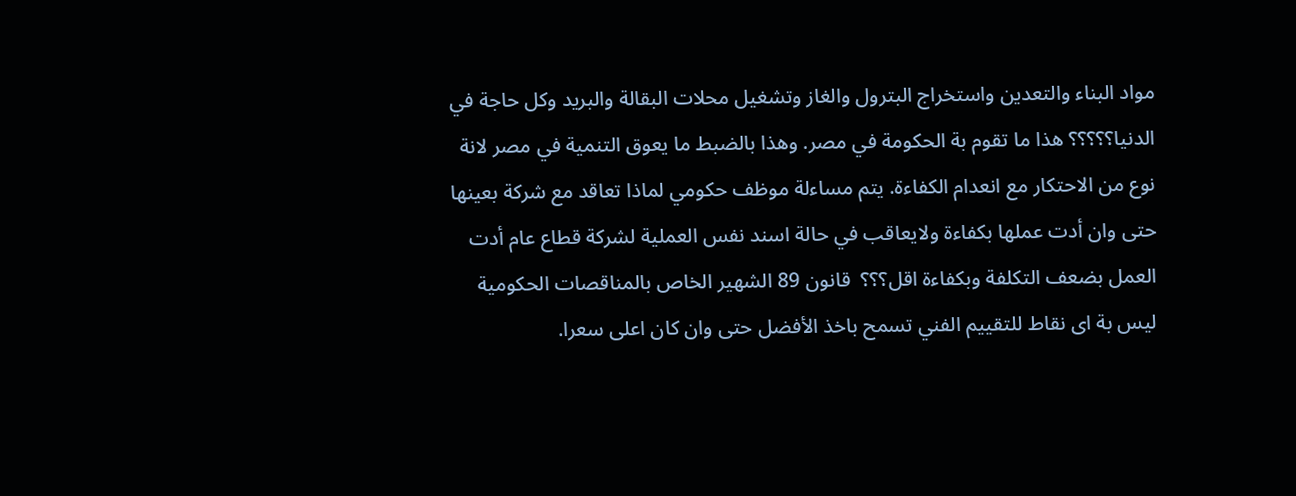مواد البناء والتعدين واستخراج البترول والغاز وتشغيل محلات البقالة والبريد وكل حاجة في الدنيا؟؟؟؟؟ هذا ما تقوم بة الحكومة في مصر. وهذا بالضبط ما يعوق التنمية في مصر لانة نوع من الاحتكار مع انعدام الكفاءة. يتم مساءلة موظف حكومي لماذا تعاقد مع شركة بعينها حتى وان أدت عملها بكفاءة ولايعاقب في حالة اسند نفس العملية لشركة قطاع عام أدت العمل بضعف التكلفة وبكفاءة اقل؟؟؟  قانون 89 الشهير الخاص بالمناقصات الحكومية ليس بة اى نقاط للتقييم الفني تسمح باخذ الأفضل حتى وان كان اعلى سعرا.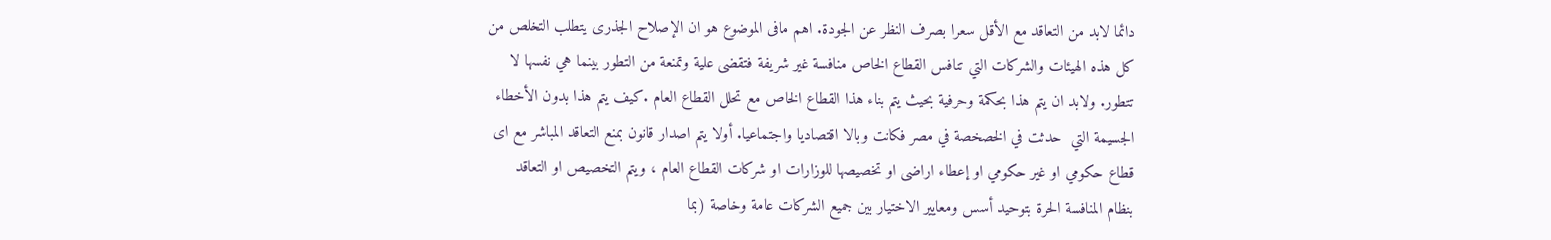دائما لابد من التعاقد مع الأقل سعرا بصرف النظر عن الجودة. اهم مافى الموضوع هو ان الإصلاح الجذرى يتطلب التخلص من كل هذه الهيئات والشركات التي تنافس القطاع الخاص منافسة غير شريفة فتقضى علية وتمنعة من التطور بينما هي نفسها لا تتطور. ولابد ان يتم هذا بحكمة وحرفية بحيث يتم بناء هذا القطاع الخاص مع تحلل القطاع العام .كيف يتم هذا بدون الأخطاء الجسيمة التي  حدثت في الخصخصة في مصر فكانت وبالا اقتصاديا واجتماعيا. أولا يتم اصدار قانون بمنع التعاقد المباشر مع اى قطاع حكومي او غير حكومي او إعطاء اراضى او تخصيصها للوزارات او شركات القطاع العام ، ويتم التخصيص او التعاقد بنظام المنافسة الحرة بتوحيد أسس ومعايير الاختيار بين جميع الشركات عامة وخاصة (بما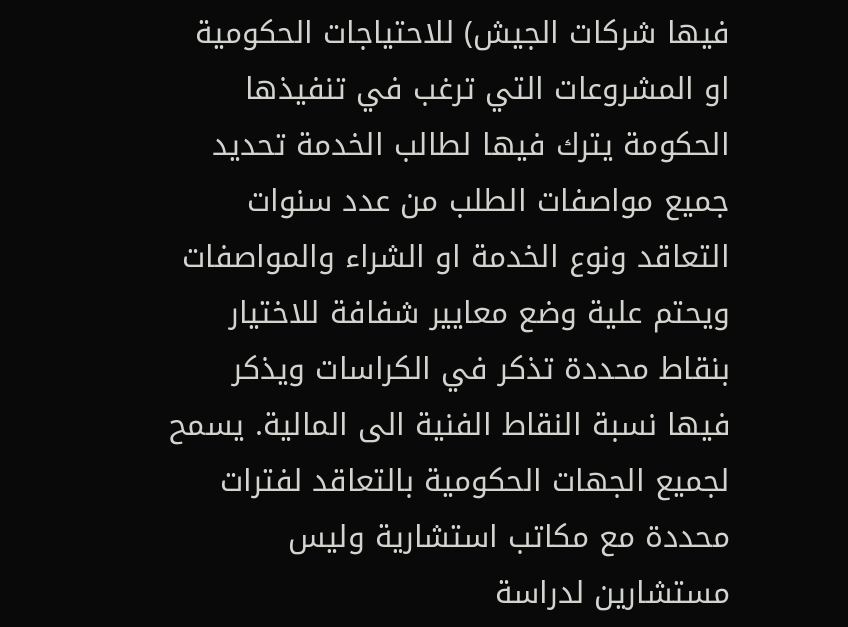فيها شركات الجيش) للاحتياجات الحكومية او المشروعات التي ترغب في تنفيذها الحكومة يترك فيها لطالب الخدمة تحديد جميع مواصفات الطلب من عدد سنوات التعاقد ونوع الخدمة او الشراء والمواصفات ويحتم علية وضع معايير شفافة للاختيار بنقاط محددة تذكر في الكراسات ويذكر فيها نسبة النقاط الفنية الى المالية. يسمح لجميع الجهات الحكومية بالتعاقد لفترات محددة مع مكاتب استشارية وليس مستشارين لدراسة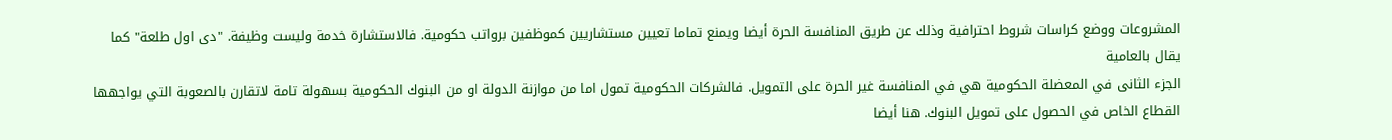المشروعات ووضع كراسات شروط احترافية وذلك عن طريق المنافسة الحرة أيضا ويمنع تماما تعيين مستشاريين كموظفين برواتب حكومية. فالاستشارة خدمة وليست وظيفة. "دى اول طلعة" كما يقال بالعامية
الجزء الثانى في المعضلة الحكومية هي في المنافسة غير الحرة على التمويل. فالشركات الحكومية تمول اما من موازنة الدولة او من البنوك الحكومية بسهولة تامة لاتقارن بالصعوبة التي يواجهها القطاع الخاص في الحصول على تمويل البنوك. هنا أيضا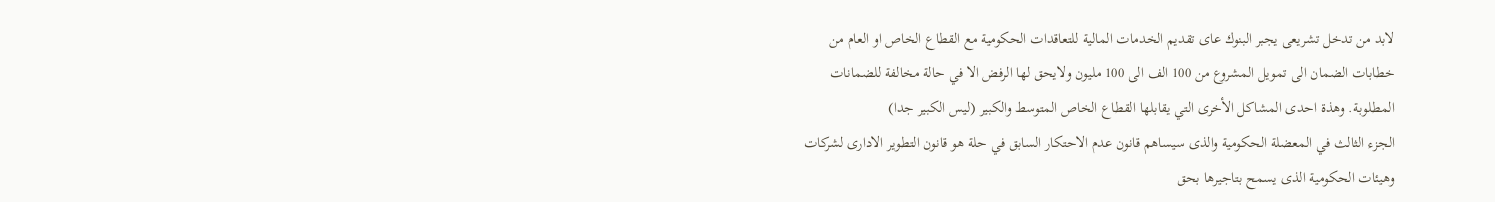لابد من تدخل تشريعى يجبر البنوك عاى تقديم الخدمات المالية للتعاقدات الحكومية مع القطاع الخاص او العام من خطابات الضمان الى تمويل المشروع من 100 الف الى 100 مليون ولايحق لها الرفض الا في حالة مخالفة للضمانات المطلوبة. وهذة احدى المشاكل الأخرى التي يقابلها القطاع الخاص المتوسط والكبير (ليس الكبير جدا)
الجزء الثالث في المعضلة الحكومية والذى سيساهم قانون عدم الاحتكار السابق في حلة هو قانون التطوير الادارى لشركات وهيئات الحكومية الذى يسمح بتاجيرها بحق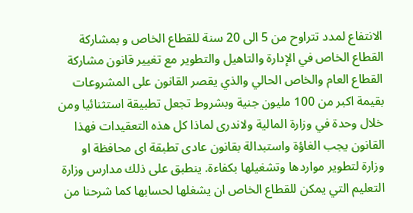الانتفاع لمدد تتراوح من 5 الى 20 سنة للقطاع الخاص و بمشاركة القطاع الخاص في الإدارة والتاهيل والتطوير مع تغيير قانون مشاركة القطاع العام والخاص الحالي والذي يقصر القانون على المشروعات بقيمة اكبر من 100 مليون جنية وبشروط تجعل تطبيقة استثنائيا ومن خلال وحدة في وزارة المالية ولاندرى لماذا كل هذه التعقيدات فهذا القانون يجب الغاؤة واستبدالة بقانون عادى تطبقة اى محافظة او وزارة لتطوير مواردها وتشغيلها بكفاءة. ينطبق على ذلك مدارس وزارة التعليم التي يمكن للقطاع الخاص ان يشغلها لحسابها كما شرحنا من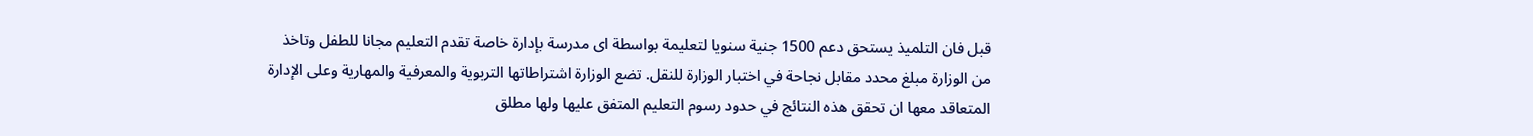قبل فان التلميذ يستحق دعم 1500 جنية سنويا لتعليمة بواسطة اى مدرسة بإدارة خاصة تقدم التعليم مجانا للطفل وتاخذ من الوزارة مبلغ محدد مقابل نجاحة في اختبار الوزارة للنقل. تضع الوزارة اشتراطاتها التربوية والمعرفية والمهارية وعلى الإدارة المتعاقد معها ان تحقق هذه النتائج في حدود رسوم التعليم المتفق عليها ولها مطلق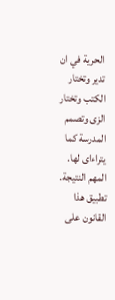الحرية في ان تدير وتختار الكتب وتختار الزى وتصمم المدرسة كما يتراءاى لها. المهم النتيجة.
تطبيق هذا القانون على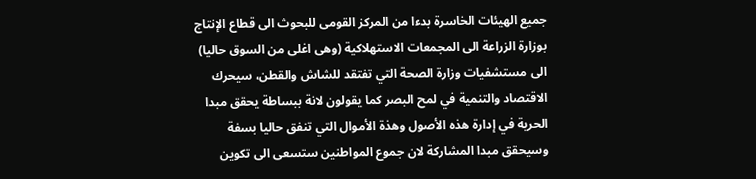جميع الهيئات الخاسرة بدءا من المركز القومى للبحوث الى قطاع الإنتاج بوزارة الزراعة الى المجمعات الاستهلاكية (وهى اغلى من السوق حاليا) الى مستشفيات وزارة الصحة التي تفتقد للشاش والقطن، سيحرك الاقتصاد والتنمية في لمح البصر كما يقولون لانة ببساطة يحقق مبدا الحرية في إدارة هذه الأصول وهذة الأموال التي تنفق حاليا بسفة وسيحقق مبدا المشاركة لان جموع المواطنين ستسعى الى تكوين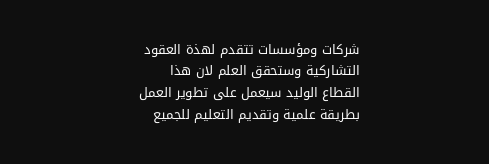شركات ومؤسسات تتقدم لهذة العقود التشاركية وستحقق العلم لان هذا القطاع الوليد سيعمل على تطوير العمل بطريقة علمية وتقديم التعليم للجميع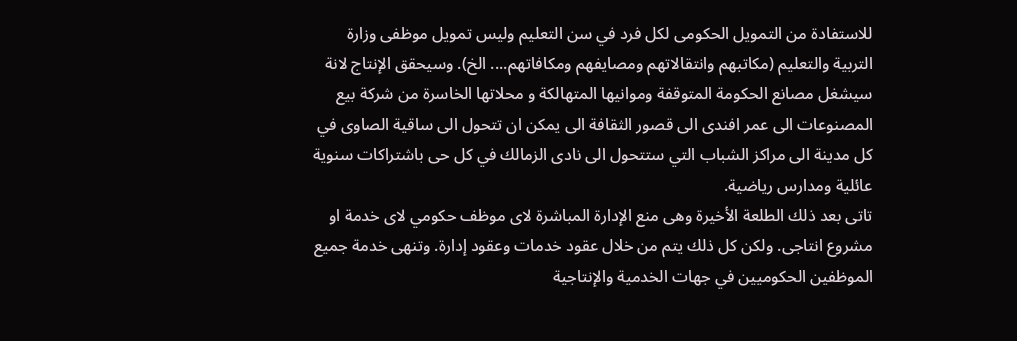للاستفادة من التمويل الحكومى لكل فرد في سن التعليم وليس تمويل موظفى وزارة التربية والتعليم (مكاتبهم وانتقالاتهم ومصايفهم ومكافاتهم.... الخ). وسيحقق الإنتاج لانة سيشغل مصانع الحكومة المتوقفة وموانيها المتهالكة و محلاتها الخاسرة من شركة بيع المصنوعات الى عمر افندى الى قصور الثقافة الى يمكن ان تتحول الى ساقية الصاوى في كل مدينة الى مراكز الشباب التي ستتحول الى نادى الزمالك في كل حى باشتراكات سنوية عائلية ومدارس رياضية.
تاتى بعد ذلك الطلعة الأخيرة وهى منع الإدارة المباشرة لاى موظف حكومي لاى خدمة او مشروع انتاجى. ولكن كل ذلك يتم من خلال عقود خدمات وعقود إدارة. وتنهى خدمة جميع الموظفين الحكوميين في جهات الخدمية والإنتاجية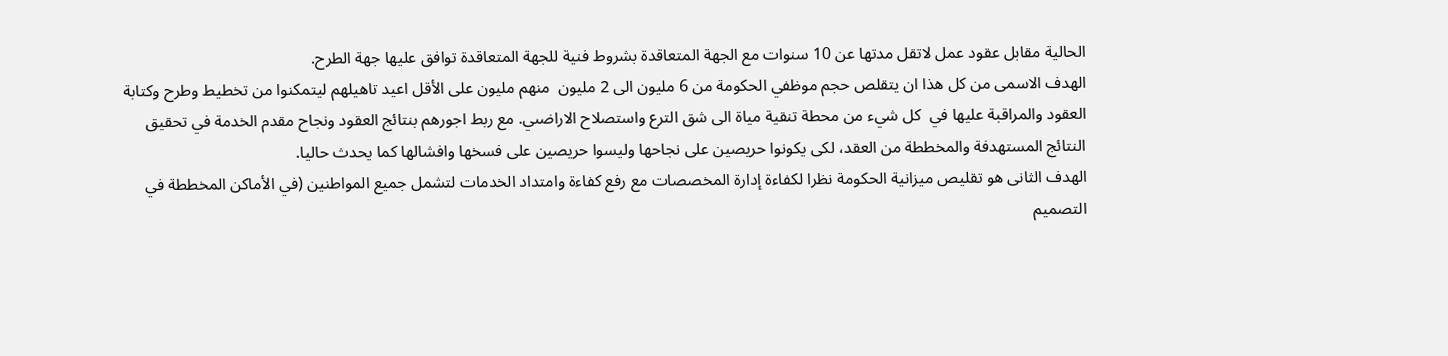الحالية مقابل عقود عمل لاتقل مدتها عن 10 سنوات مع الجهة المتعاقدة بشروط فنية للجهة المتعاقدة توافق عليها جهة الطرح.
الهدف الاسمى من كل هذا ان يتقلص حجم موظفي الحكومة من 6 مليون الى 2 مليون  منهم مليون على الأقل اعيد تاهيلهم ليتمكنوا من تخطيط وطرح وكتابة العقود والمراقبة عليها في  كل شيء من محطة تنقية مياة الى شق الترع واستصلاح الاراضىي. مع ربط اجورهم بنتائج العقود ونجاح مقدم الخدمة في تحقيق النتائج المستهدفة والمخططة من العقد، لكى يكونوا حريصين على نجاحها وليسوا حريصين على فسخها وافشالها كما يحدث حاليا.
الهدف الثانى هو تقليص ميزانية الحكومة نظرا لكفاءة إدارة المخصصات مع رفع كفاءة وامتداد الخدمات لتشمل جميع المواطنين (في الأماكن المخططة في التصميم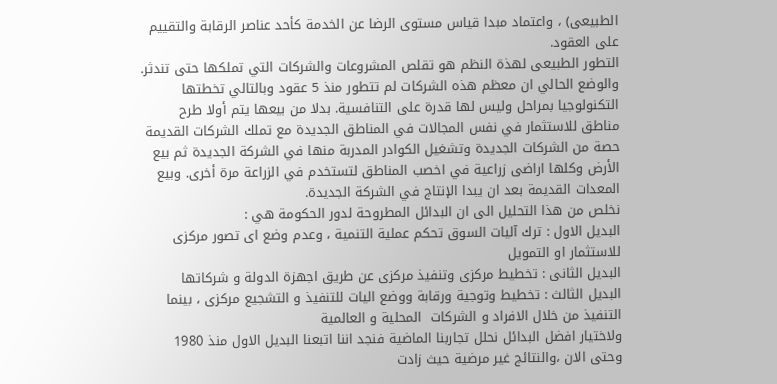الطبيعى) ، واعتماد مبدا قياس مستوى الرضا عن الخدمة كأحد عناصر الرقابة والتقييم على العقود.
التطور الطبيعى لهذة النظم هو تقلص المشروعات والشركات التي تملكها حتى تندثر. والوضع الحالي ان معظم هذه الشركات لم تتطور منذ 5 عقود وبالتالي تخطتها التكنولوجيا بمراحل وليس لها قدرة على التنافسية. بدلا من بيعها يتم أولا طرح مناطق للاستثمار في نفس المجالات في المناطق الجديدة مع تملك الشركات القديمة حصة من الشركات الجديدة وتشغيل الكوادر المدربة منها في الشركة الجديدة ثم بيع الأرض وكلها اراضى زراعية في اخصب المناطق لتستخدم في الزراعة مرة أخرى. وبيع المعدات القديمة بعد ان يبدا الإنتاج في الشركة الجديدة.
نخلص من هذا التحليل الى ان البدائل المطروحة لدور الحكومة هي :
البديل الاول : ترك آليات السوق تحكم عملية التنمية ، وعدم وضع اى تصور مركزى للاستثمار او التمويل
البديل الثانى : تخطيط مركزى وتنفيذ مركزى عن طريق اجهزة الدولة و شركاتها
البديل الثالث : تخطيط وتوجية ورقابة ووضع اليات للتنفيذ و التشجيع مركزى ، بينما التنفيذ من خلال الافراد و الشركات  المحلية و العالمية
ولاختيار افضل البدائل نحلل تجاربنا الماضية فنجد اننا اتبعنا البديل الاول منذ 1980 وحتى الان ،والنتائج غير مرضية حيث زادت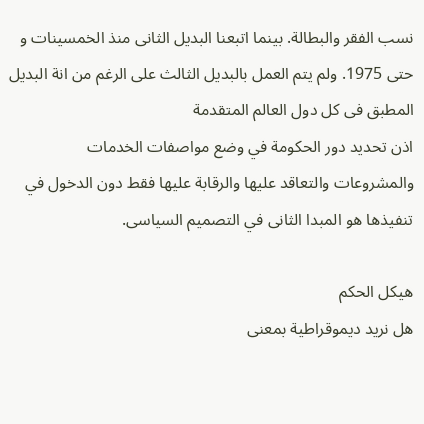نسب الفقر والبطالة. بينما اتبعنا البديل الثانى منذ الخمسينات و حتى 1975. ولم يتم العمل بالبديل الثالث على الرغم من انة البديل المطبق فى كل دول العالم المتقدمة
اذن تحديد دور الحكومة في وضع مواصفات الخدمات والمشروعات والتعاقد عليها والرقابة عليها فقط دون الدخول في تنفيذها هو المبدا الثانى في التصميم السياسى.

هيكل الحكم
هل نريد ديموقراطية بمعنى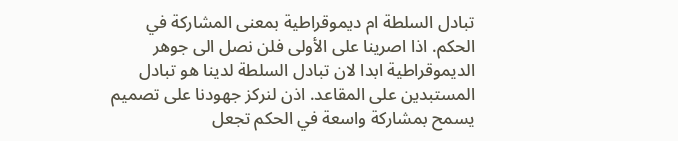تبادل السلطة ام ديموقراطية بمعنى المشاركة في الحكم. اذا اصرينا على الأولى فلن نصل الى جوهر الديموقراطية ابدا لان تبادل السلطة لدينا هو تبادل المستبدين على المقاعد. اذن لنركز جهودنا على تصميم يسمح بمشاركة واسعة في الحكم تجعل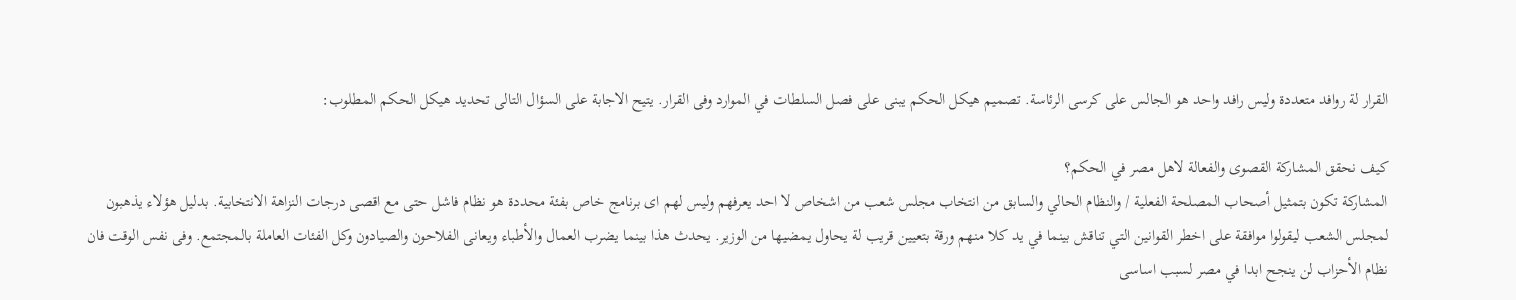القرار لة روافد متعددة وليس رافد واحد هو الجالس على كرسى الرئاسة. تصميم هيكل الحكم يبنى على فصل السلطات في الموارد وفى القرار. يتيح الاجابة على السؤال التالى تحديد هيكل الحكم المطلوب:

كيف نحقق المشاركة القصوى والفعالة لاهل مصر في الحكم؟
المشاركة تكون بتمثيل أصحاب المصلحة الفعلية / والنظام الحالي والسابق من انتخاب مجلس شعب من اشخاص لا احد يعرفهم وليس لهم اى برنامج خاص بفئة محددة هو نظام فاشل حتى مع اقصى درجات النزاهة الانتخابية. بدليل هؤلاء يذهبون لمجلس الشعب ليقولوا موافقة على اخطر القوانين التي تناقش بينما في يد كلا منهم ورقة بتعيين قريب لة يحاول يمضيها من الوزير. يحدث هذا بينما يضرب العمال والأطباء ويعانى الفلاحون والصيادون وكل الفئات العاملة بالمجتمع. وفى نفس الوقت فان نظام الأحزاب لن ينجح ابدا في مصر لسبب اساسى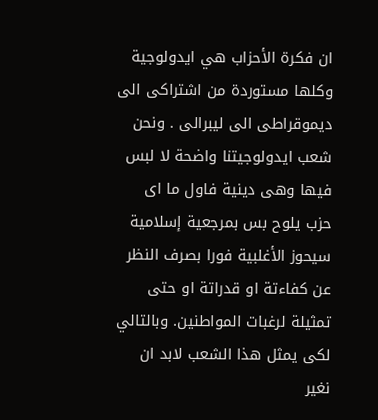ان فكرة الأحزاب هي ايدولوجية وكلها مستوردة من اشتراكى الى ديموقراطى الى ليبرالى . ونحن شعب ايدولوجيتنا واضحة لا لبس فيها وهى دينية فاول ما اى حزب يلوح بس بمرجعية إسلامية سيحوز الأغلبية فورا بصرف النظر عن كفاءتة او قدراتة او حتى تمثيلة لرغبات المواطنين. وبالتالي لكى يمثل هذا الشعب لابد ان نغير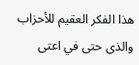هذا الفكر العقيم للأحزاب والذى حتى في اعتى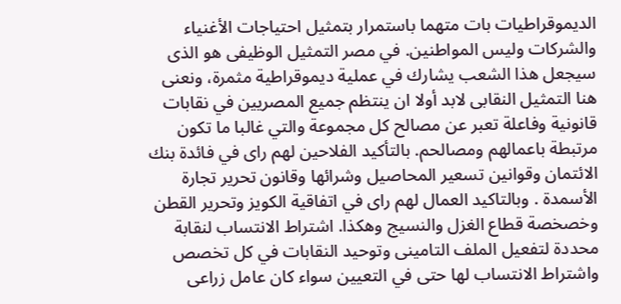الديموقراطيات بات متهما باستمرار بتمثيل احتياجات الأغنياء والشركات وليس المواطنين. في مصر التمثيل الوظيفى هو الذى سيجعل هذا الشعب يشارك في عملية ديموقراطية مثمرة، ونعنى هنا التمثيل النقابى لابد أولا ان ينتظم جميع المصريين في نقابات قانونية وفاعلة تعبر عن مصالح كل مجموعة والتي غالبا ما تكون مرتبطة باعمالهم ومصالحم. بالتأكيد الفلاحين لهم راى في فائدة بنك الائتمان وقوانين تسعير المحاصيل وشرائها وقانون تحرير تجارة الأسمدة . وبالتاكيد العمال لهم راى في اتفاقية الكويز وتحرير القطن وخصخصة قطاع الغزل والنسيج وهكذا. اشتراط الانتساب لنقابة محددة لتفعيل الملف التامينى وتوحيد النقابات في كل تخصص واشتراط الانتساب لها حتى في التعيين سواء كان عامل زراعى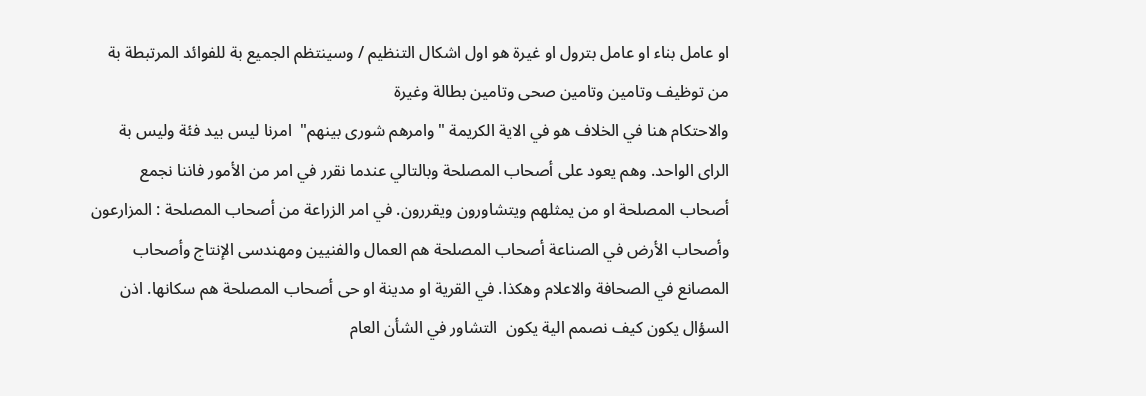او عامل بناء او عامل بترول او غيرة هو اول اشكال التنظيم / وسينتظم الجميع بة للفوائد المرتبطة بة من توظيف وتامين وتامين صحى وتامين بطالة وغيرة
والاحتكام هنا في الخلاف هو في الاية الكريمة " وامرهم شورى بينهم"  امرنا ليس بيد فئة وليس بة الراى الواحد. وهم يعود على أصحاب المصلحة وبالتالي عندما نقرر في امر من الأمور فاننا نجمع أصحاب المصلحة او من يمثلهم ويتشاورون ويقررون. في امر الزراعة من أصحاب المصلحة : المزارعون وأصحاب الأرض في الصناعة أصحاب المصلحة هم العمال والفنيين ومهندسى الإنتاج وأصحاب المصانع في الصحافة والاعلام وهكذا. في القرية او مدينة او حى أصحاب المصلحة هم سكانها. اذن السؤال يكون كيف نصمم الية يكون  التشاور في الشأن العام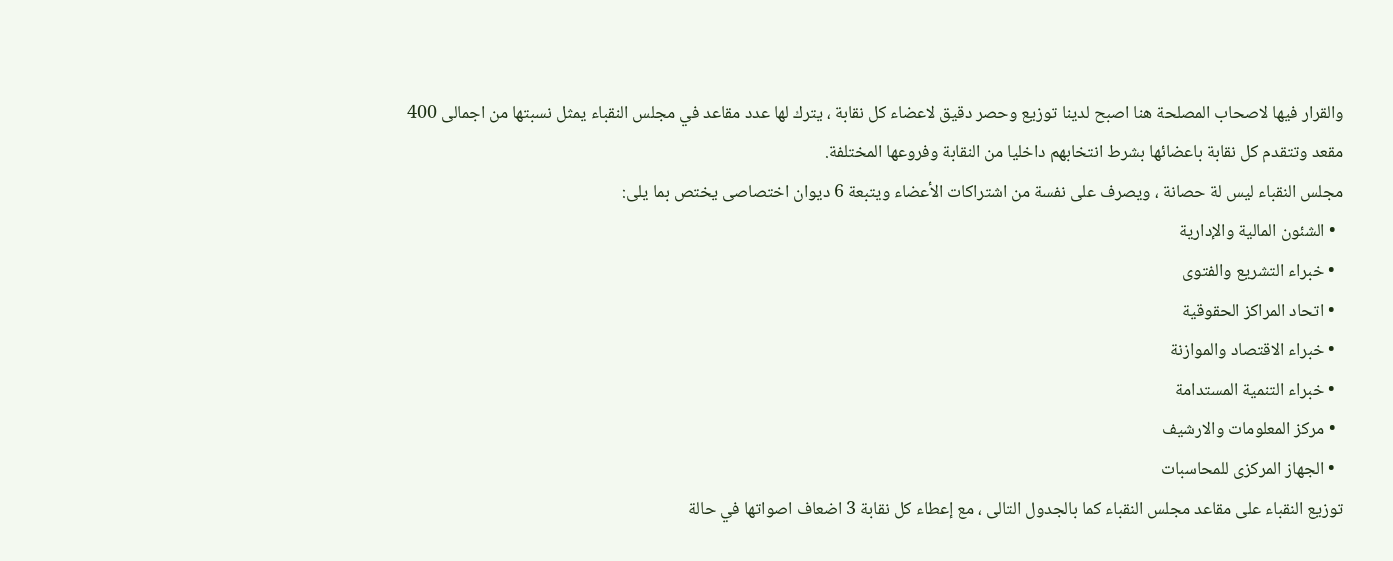والقرار فيها لاصحاب المصلحة هنا اصبح لدينا توزيع وحصر دقيق لاعضاء كل نقابة ، يترك لها عدد مقاعد في مجلس النقباء يمثل نسبتها من اجمالى 400 مقعد وتتقدم كل نقابة باعضائها بشرط انتخابهم داخليا من النقابة وفروعها المختلفة.
مجلس النقباء ليس لة حصانة ، ويصرف على نفسة من اشتراكات الأعضاء ويتبعة 6 ديوان اختصاصى يختص بما يلى:
  • الشئون المالية والإدارية
  • خبراء التشريع والفتوى
  • اتحاد المراكز الحقوقية
  • خبراء الاقتصاد والموازنة
  • خبراء التنمية المستدامة
  • مركز المعلومات والارشيف
  • الجهاز المركزى للمحاسبات
توزيع النقباء على مقاعد مجلس النقباء كما بالجدول التالى ، مع إعطاء كل نقابة 3 اضعاف اصواتها في حالة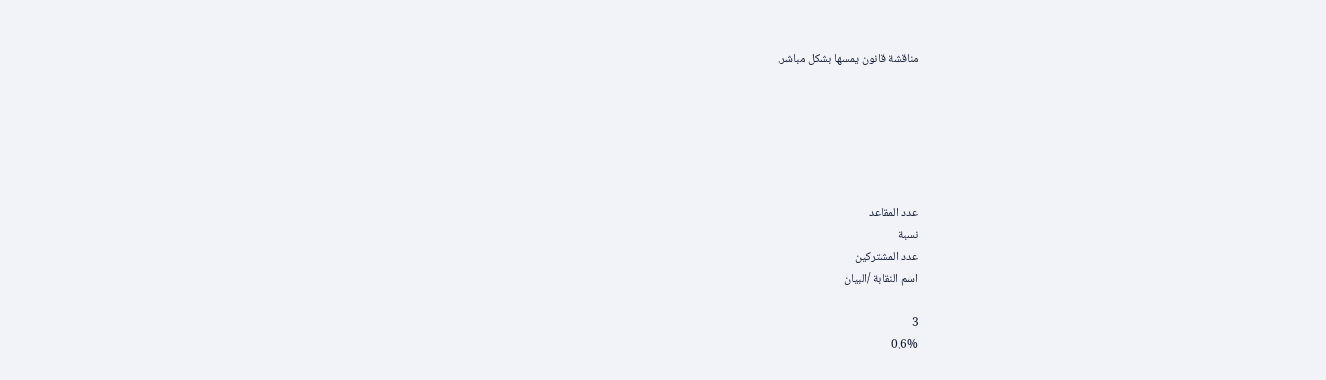مناقشة قانون يمسها بشكل مباشر.






عدد المقاعد
نسبة
عدد المشتركين
اسم النقابة /البيان

3
0.6%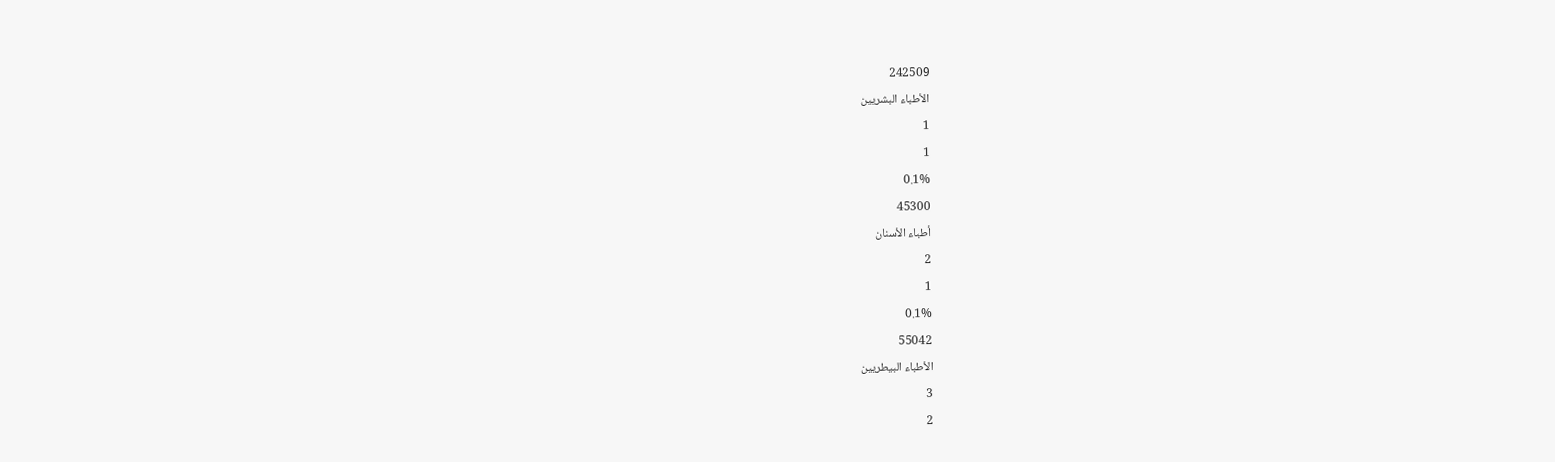242509
الأطباء البشريين
1
1
0.1%
45300
أطباء الأسنان
2
1
0.1%
55042
الأطباء البيطريين
3
2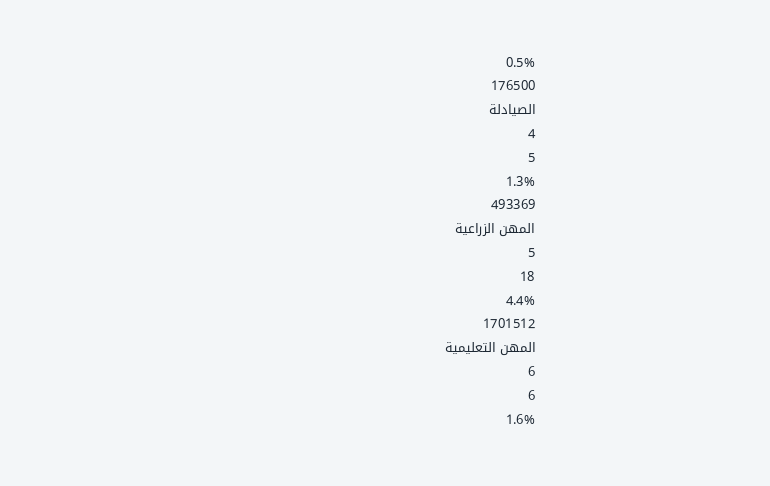0.5%
176500
الصيادلة
4
5
1.3%
493369
المهن الزراعية
5
18
4.4%
1701512
المهن التعليمية
6
6
1.6%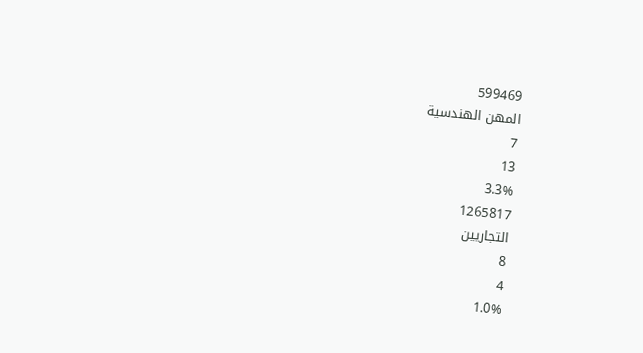599469
المهن الهندسية
7
13
3.3%
1265817
التجاريين
8
4
1.0%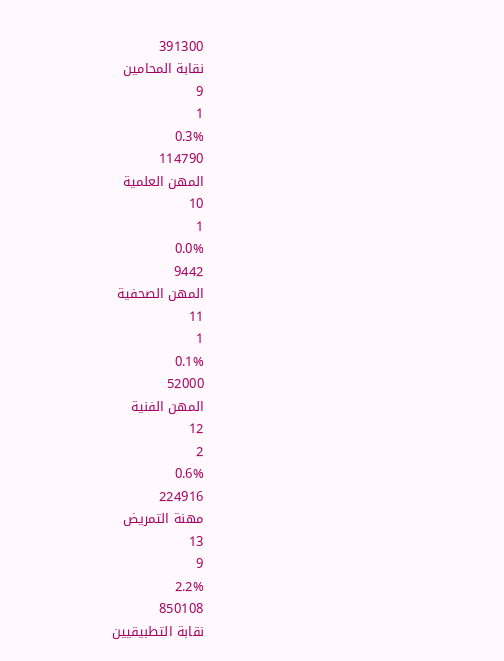391300
نقابة المحامين
9
1
0.3%
114790
المهن العلمية
10
1
0.0%
9442
المهن الصحفية
11
1
0.1%
52000
المهن الفنية
12
2
0.6%
224916
مهنة التمريض
13
9
2.2%
850108
نقابة التطبيقيين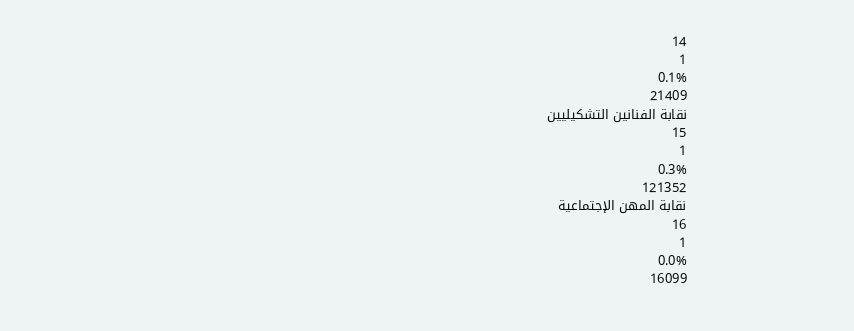14
1
0.1%
21409
نقابة الفنانين التشكيليين
15
1
0.3%
121352
نقابة المهن الإجتماعية
16
1
0.0%
16099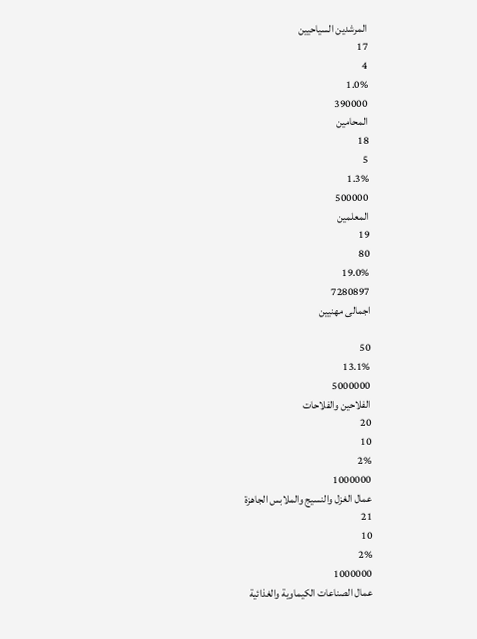المرشدين السياحيين
17
4
1.0%
390000
المحامين
18
5
1.3%
500000
المعلمين
19
80
19.0%
7280897
اجمالى مهنيين

50
13.1%
5000000
الفلاحين والفلاحات
20
10
2%
1000000
عمال الغزل والنسيج والملابس الجاهزة
21
10
2%
1000000
عمال الصناعات الكيماوية والغذائية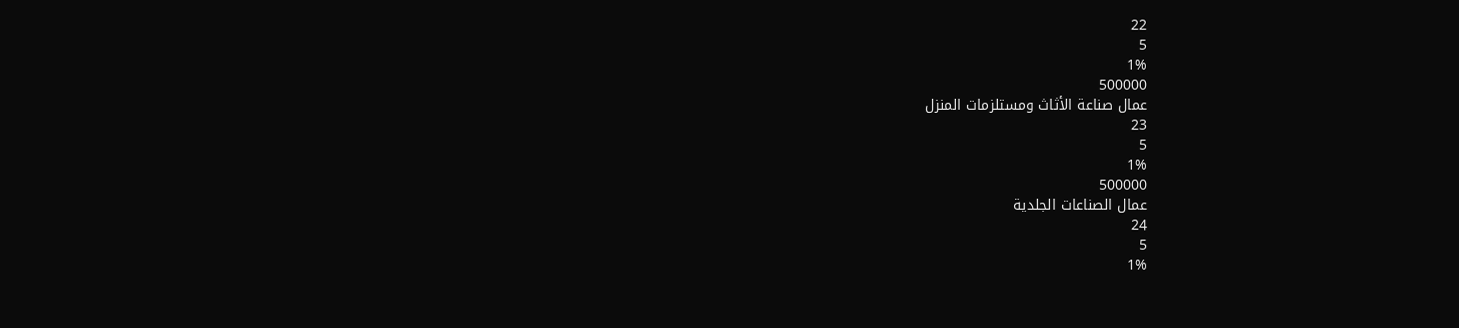22
5
1%
500000
عمال صناعة الأثاث ومستلزمات المنزل
23
5
1%
500000
عمال الصناعات الجلدية
24
5
1%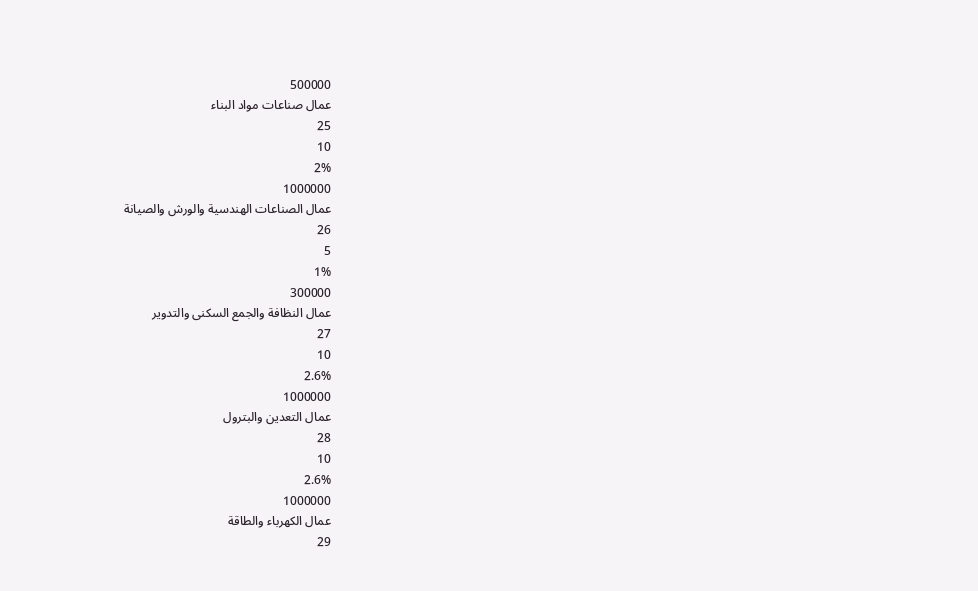500000
عمال صناعات مواد البناء
25
10
2%
1000000
عمال الصناعات الهندسية والورش والصيانة
26
5
1%
300000
عمال النظافة والجمع السكنى والتدوير
27
10
2.6%
1000000
عمال التعدين والبترول
28
10
2.6%
1000000
عمال الكهرباء والطاقة
29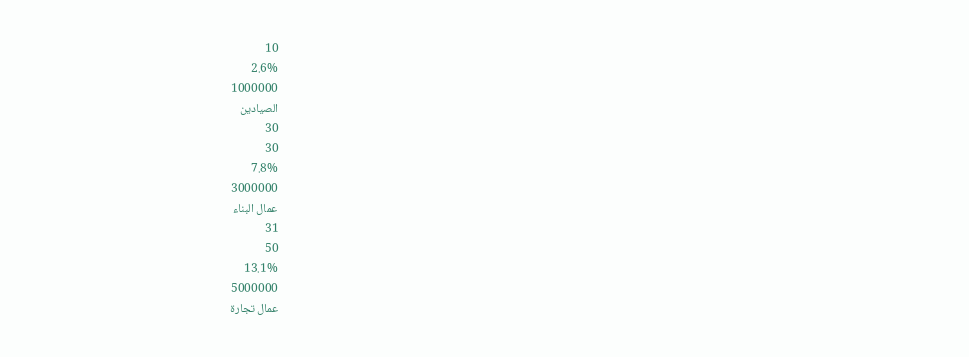10
2.6%
1000000
الصيادين
30
30
7.8%
3000000
عمال البناء
31
50
13.1%
5000000
عمال تجارة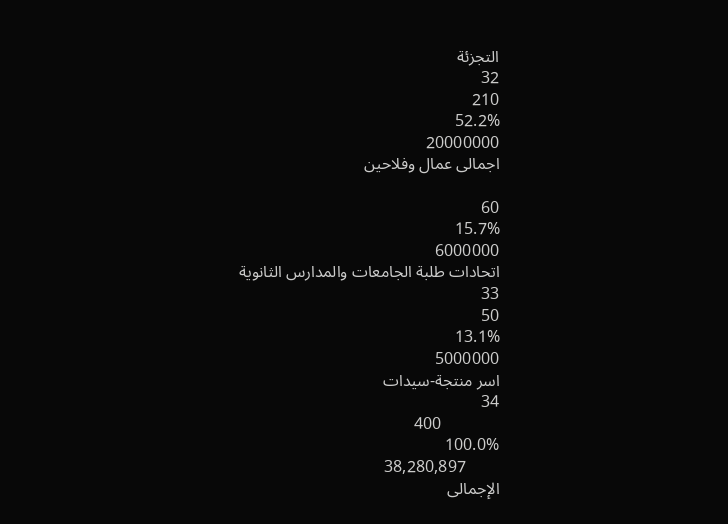التجزئة
32
210
52.2%
20000000
اجمالى عمال وفلاحين

60
15.7%
6000000
اتحادات طلبة الجامعات والمدارس الثانوية
33
50
13.1%
5000000
اسر منتجة-سيدات
34
              400
100.0%
        38,280,897
الإجمالى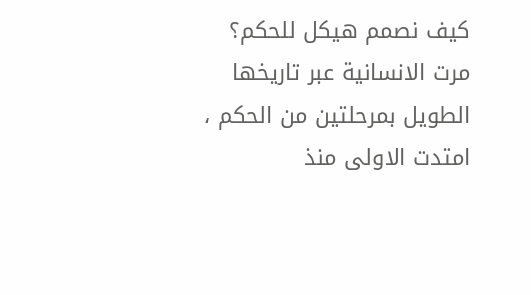كيف نصمم هيكل للحكم؟
مرت الانسانية عبر تاريخها الطويل بمرحلتين من الحكم ، امتدت الاولى منذ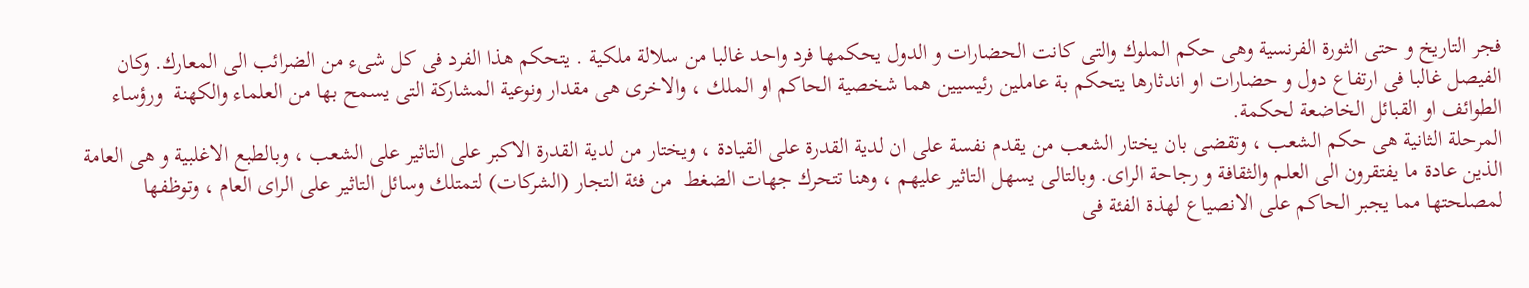فجر التاريخ و حتى الثورة الفرنسية وهى حكم الملوك والتى كانت الحضارات و الدول يحكمها فرد واحد غالبا من سلالة ملكية . يتحكم هذا الفرد فى كل شىء من الضرائب الى المعارك. وكان الفيصل غالبا فى ارتفاع دول و حضارات او اندثارها يتحكم بة عاملين رئيسيين هما شخصية الحاكم او الملك ، والاخرى هى مقدار ونوعية المشاركة التى يسمح بها من العلماء والكهنة  ورؤساء الطوائف او القبائل الخاضعة لحكمة.
المرحلة الثانية هى حكم الشعب ، وتقضى بان يختار الشعب من يقدم نفسة على ان لدية القدرة على القيادة ، ويختار من لدية القدرة الاكبر على التاثير على الشعب ، وبالطبع الاغلبية و هى العامة الذين عادة ما يفتقرون الى العلم والثقافة و رجاحة الراى. وبالتالى يسهل التاثير عليهم ، وهنا تتحرك جهات الضغط  من فئة التجار (الشركات) لتمتلك وسائل التاثير على الراى العام ، وتوظفها لمصلحتها مما يجبر الحاكم على الانصياع لهذة الفئة فى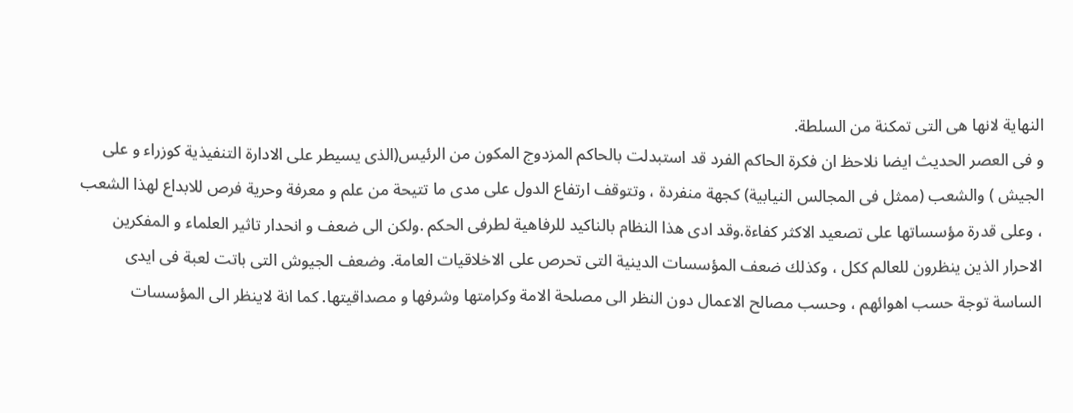النهاية لانها هى التى تمكنة من السلطة.
و فى العصر الحديث ايضا نلاحظ ان فكرة الحاكم الفرد قد استبدلت بالحاكم المزدوج المكون من الرئيس(الذى يسيطر على الادارة التنفيذية كوزراء و على الجيش ) والشعب (ممثل فى المجالس النيابية) كجهة منفردة ، وتتوقف ارتفاع الدول على مدى ما تتيحة من علم و معرفة وحرية فرص للابداع لهذا الشعب  ، وعلى قدرة مؤسساتها على تصعيد الاكثر كفاءة.وقد ادى هذا النظام بالناكيد للرفاهية لطرفى الحكم .ولكن الى ضعف و انحدار تاثير العلماء و المفكرين الاحرار الذين ينظرون للعالم ككل ، وكذلك ضعف المؤسسات الدينية التى تحرص على الاخلاقيات العامة. وضعف الجيوش التى باتت لعبة فى ايدى الساسة توجة حسب اهوائهم ، وحسب مصالح الاعمال دون النظر الى مصلحة الامة وكرامتها وشرفها و مصداقيتها. كما انة لاينظر الى المؤسسات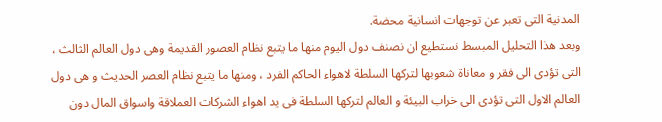المدنية التى تعبر عن توجهات انسانية محضة.
وبعد هذا التحليل المبسط نستطيع ان نصنف دول اليوم منها ما يتبع نظام العصور القديمة وهى دول العالم الثالث ، التى تؤدى الى فقر و معاناة شعوبها لتركها السلطة لاهواء الحاكم الفرد ، ومنها ما يتبع نظام العصر الحديث و هى دول العالم الاول التى تؤدى الى خراب البيئة و العالم لتركها السلطة فى يد اهواء الشركات العملاقة واسواق المال دون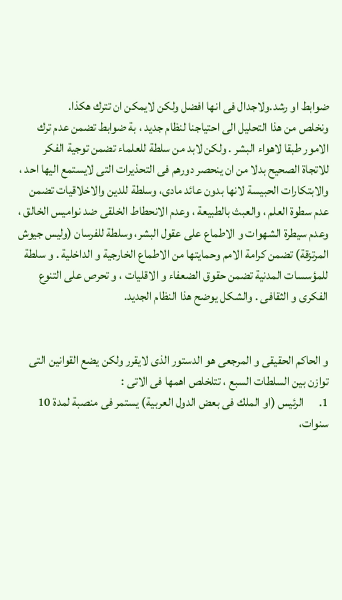ضوابط او رشد.ولاجدال فى انها افضل ولكن لايمكن ان تترك هكذا.
ونخلص من هذا التحليل الى احتياجنا لنظام جديد ، بة ضوابط تضمن عدم ترك الامور طبقا لاهواء البشر . ولكن لابد من سلطة للعلماء تضمن توجية الفكر للاتجاة الصحيح بدلا من ان ينحصر دورهم فى التحذيرات التى لايستمع اليها احد ، والابتكارات الحبيسة لانها بدون عائد مادى، وسلطة للدين والاخلاقيات تضمن عدم سطوة العلم ، والعبث بالطبيعة ، وعدم الانحطاط الخلقى ضد نواميس الخالق ، وعدم سيطرة الشهوات و الاطماع على عقول البشر، وسلطة للفرسان (وليس جيوش المرتزقة) تضمن كرامة الامم وحمايتها من الاطماع الخارجية و الداخلية . و سلطة للمؤسسات المدنية تضمن حقوق الضعفاء و الاقليات ، و تحرص على التنوع الفكرى و الثقافى . والشكل يوضح هذا النظام الجديد.


و الحاكم الحقيقى و المرجعى هو الدستور الذى لايقرر ولكن يضع القوانين التى توازن بين السلطات السبع ، تتلخلص اهمها فى الاتى :
1.      الرئيس (او الملك فى بعض الدول العربية) يستمر فى منصبة لمدة 10 سنوات،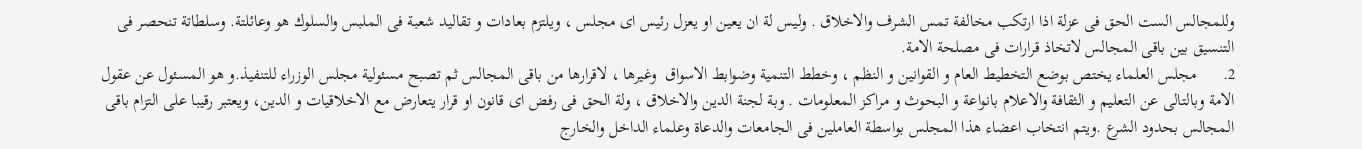وللمجالس الست الحق فى عزلة اذا ارتكب مخالفة تمس الشرف والاخلاق . وليس لة ان يعين او يعزل رئيس اى مجلس ، ويلتزم بعادات و تقاليد شعبة فى الملبس والسلوك هو وعائلتة. وسلطاتة تنحصر فى التنسيق بين باقى المجالس لاتخاذ قرارات فى مصلحة الامة.
2.      مجلس العلماء يختص بوضع التخطيط العام و القوانين و النظم ، وخطط التنمية وضوابط الاسواق  وغيرها ، لاقرارها من باقى المجالس ثم تصبح مسئولية مجلس الوزراء للتنفيذ.و هو المسئول عن عقول الامة وبالتالى عن التعليم و الثقافة والاعلام بانواعة و البحوث و مراكز المعلومات . وبة لجنة الدين والاخلاق ، ولة الحق فى رفض اى قانون او قرار يتعارض مع الاخلاقيات و الدين، ويعتبر رقيبا على التزام باقى المجالس بحدود الشرع .ويتم انتخاب اعضاء هذا المجلس بواسطة العاملين فى الجامعات والدعاة وعلماء الداخل والخارج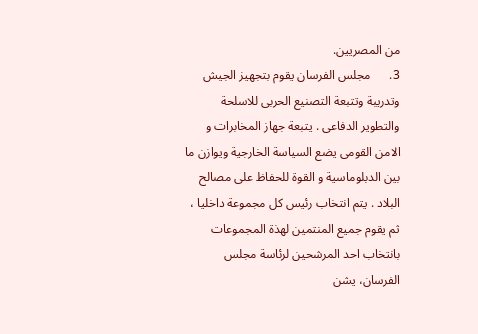من المصريين.
3.      مجلس الفرسان يقوم بتجهيز الجيش وتدريبة وتتبعة التصنيع الحربى للاسلحة والتطوير الدفاعى . يتبعة جهاز المخابرات و الامن القومى يضع السياسة الخارجية ويوازن ما بين الدبلوماسية و القوة للحفاظ على مصالح البلاد . يتم انتخاب رئيس كل مجموعة داخليا ، ثم يقوم جميع المنتمين لهذة المجموعات بانتخاب احد المرشحين لرئاسة مجلس الفرسان، يشن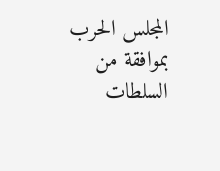المجلس الحرب بموافقة من السلطات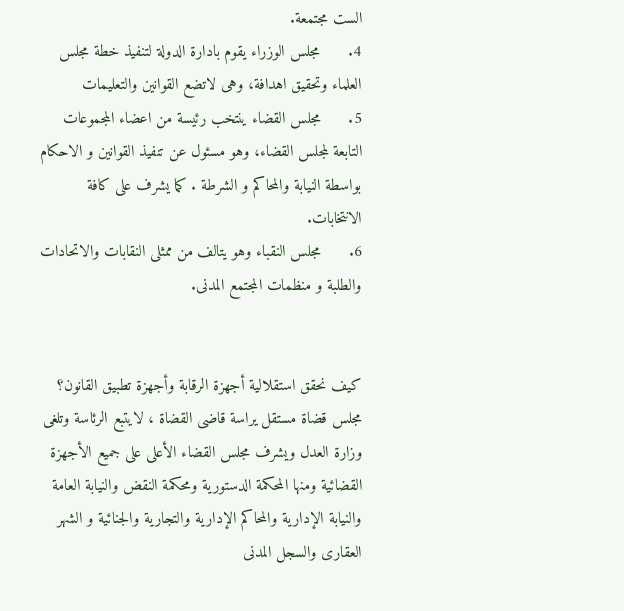الست مجتمعة.
4.      مجلس الوزراء يقوم بادارة الدولة لتنفيذ خطة مجلس العلماء وتحقيق اهدافة، وهى لاتضع القوانين والتعليمات
5.      مجلس القضاء ينتخب رئيسة من اعضاء المجموعات التابعة لمجلس القضاء، وهو مسئول عن تنفيذ القوانين و الاحكام بواسطة النيابة والمحاكم و الشرطة . كما يشرف على كافة الانتخابات.
6.      مجلس النقباء وهو يتالف من ممثلى النقابات والاتحادات والطلبة و منظمات المجتمع المدنى.


كيف نحقق استقلالية أجهزة الرقابة وأجهزة تطبيق القانون؟
مجلس قضاة مستقل يراسة قاضى القضاة ، لايتبع الرئاسة وتلغى وزارة العدل ويشرف مجلس القضاء الأعلى على جميع الأجهزة القضائية ومنها المحكمة الدستورية ومحكمة النقض والنيابة العامة والنيابة الإدارية والمحاكم الإدارية والتجارية والجنائية و الشهر العقارى والسجل المدنى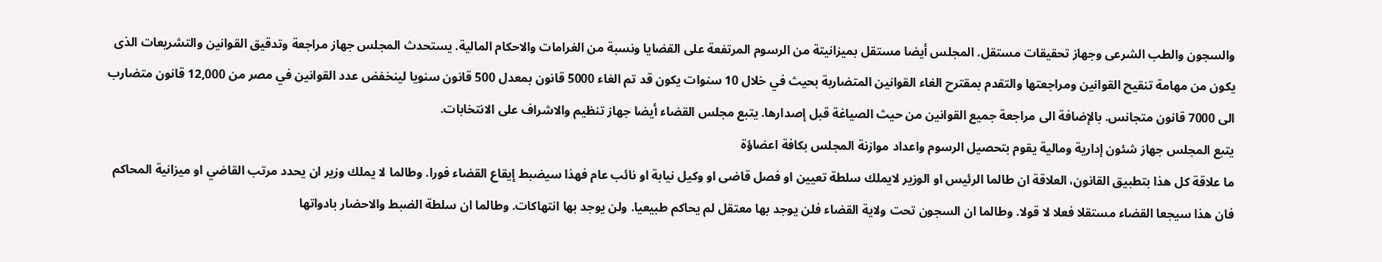والسجون والطب الشرعى وجهاز تحقيقات مستقل. المجلس أيضا مستقل بميزانيتة من الرسوم المرتفعة على القضايا ونسبة من الغرامات والاحكام المالية. يستحدث المجلس جهاز مراجعة وتدقيق القوانين والتشريعات الذى يكون من مهامة تنقيح القوانين ومراجعتها والتقدم بمقترح الغاء القوانين المتضاربة بحيث في خلال 10 سنوات يكون قد تم الغاء 5000 قانون بمعدل 500 قانون سنويا لينخفض عدد القوانين في مصر من 12,000 قانون متضارب الى 7000 قانون متجانس. بالإضافة الى مراجعة جميع القوانين من حيث الصياغة قبل إصدارها. يتبع مجلس القضاء أيضا جهاز تنظيم والاشراف على الانتخابات.
يتبع المجلس جهاز شئون إدارية ومالية يقوم بتحصيل الرسوم واعداد موازنة المجلس بكافة اعضاؤة
ما علاقة كل هذا بتطبيق القانون، العلاقة ان طالما الرئيس او الوزير لايملك سلطة تعيين او فصل قاضى او وكيل نيابة او نائب عام فهذا سيضبط إيقاع القضاء فورا. وطالما لا يملك وزير ان يحدد مرتب القاضي او ميزانية المحاكم فان هذا سيجعا القضاء مستقلا فعلا لا قولا. وطالما ان السجون تحت ولاية القضاء فلن يوجد بها معتقل لم يحاكم طبيعيا. ولن يوجد بها انتهاكات. وطالما ان سلطة الضبط والاحضار بادواتها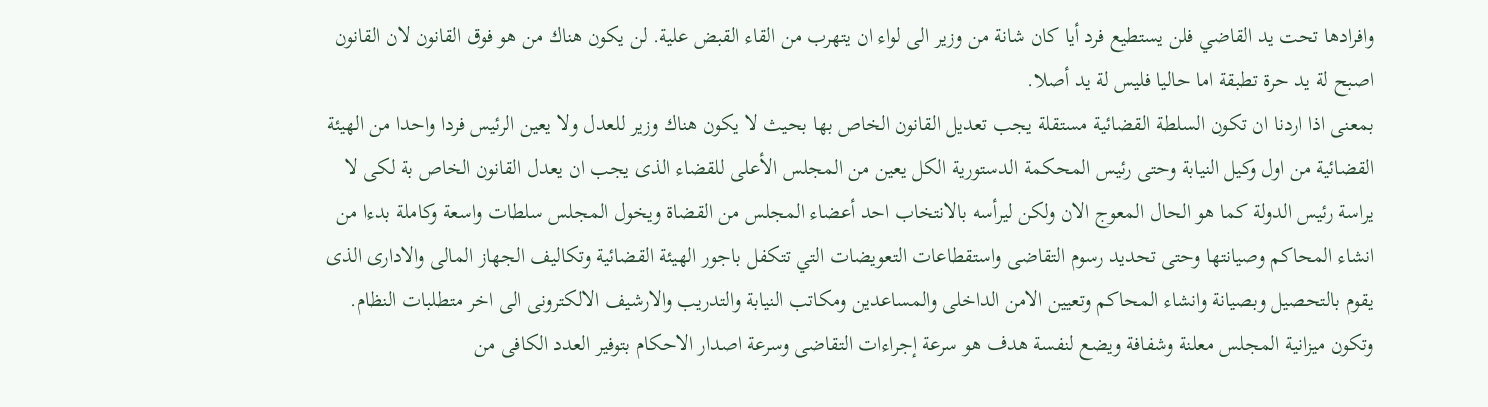وافرادها تحت يد القاضي فلن يستطيع فرد أيا كان شانة من وزير الى لواء ان يتهرب من القاء القبض علية. لن يكون هناك من هو فوق القانون لان القانون اصبح لة يد حرة تطبقة اما حاليا فليس لة يد أصلا.
بمعنى اذا اردنا ان تكون السلطة القضائية مستقلة يجب تعديل القانون الخاص بها بحيث لا يكون هناك وزير للعدل ولا يعين الرئيس فردا واحدا من الهيئة القضائية من اول وكيل النيابة وحتى رئيس المحكمة الدستورية الكل يعين من المجلس الأعلى للقضاء الذى يجب ان يعدل القانون الخاص بة لكى لا يراسة رئيس الدولة كما هو الحال المعوج الان ولكن ليرأسه بالانتخاب احد أعضاء المجلس من القضاة ويخول المجلس سلطات واسعة وكاملة بدءا من انشاء المحاكم وصيانتها وحتى تحديد رسوم التقاضى واستقطاعات التعويضات التي تتكفل باجور الهيئة القضائية وتكاليف الجهاز المالى والادارى الذى يقوم بالتحصيل وبصيانة وانشاء المحاكم وتعيين الامن الداخلى والمساعدين ومكاتب النيابة والتدريب والارشيف الالكترونى الى اخر متطلبات النظام. وتكون ميزانية المجلس معلنة وشفافة ويضع لنفسة هدف هو سرعة إجراءات التقاضى وسرعة اصدار الاحكام بتوفير العدد الكافى من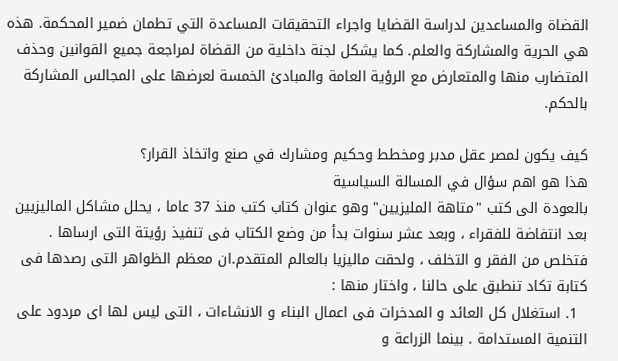القضاة والمساعدين لدراسة القضايا واجراء التحقيقات المساعدة التي تطمان ضمير المحكمة. هذه هي الحرية والمشاركة والعلم. كما يشكل لجنة داخلية من القضاة لمراجعة جميع القوانين وحذف المتضارب منها والمتعارض مع الرؤية العامة والمبادئ الخمسة لعرضها على المجالس المشاركة بالحكم.

كيف يكون لمصر عقل مدبر ومخطط وحكيم ومشارك في صنع واتخاذ القرار؟
هذا هو اهم سؤال في المسالة السياسية
بالعودة الى كتب "متاهة المليزيين" وهو عنوان كتاب كتب منذ 37 عاما ، يحلل مشاكل الماليزيين بعد انتفاضة للفقراء ، وبعد عشر سنوات بدأ من وضع الكتاب فى تنفيذ رؤيتة التى ارساها . فتخلص من الفقر و التخلف ، ولحقت ماليزيا بالعالم المتقدم.ان معظم الظواهر التى رصدها فى كتابة تكاد تنطبق على حالنا ، واختار منها :
  1. استغلال كل العائد و المدخرات فى اعمال البناء و الانشاءات ، التى ليس لها اى مردود على التنمية المستدامة . بينما الزراعة و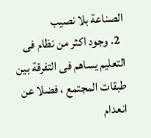الصناعة بلا نصيب
  2. وجود اكثر من نظام فى التعليم يساهم فى التفرقة بين طبقات المجتمع ، فضلا عن انعدام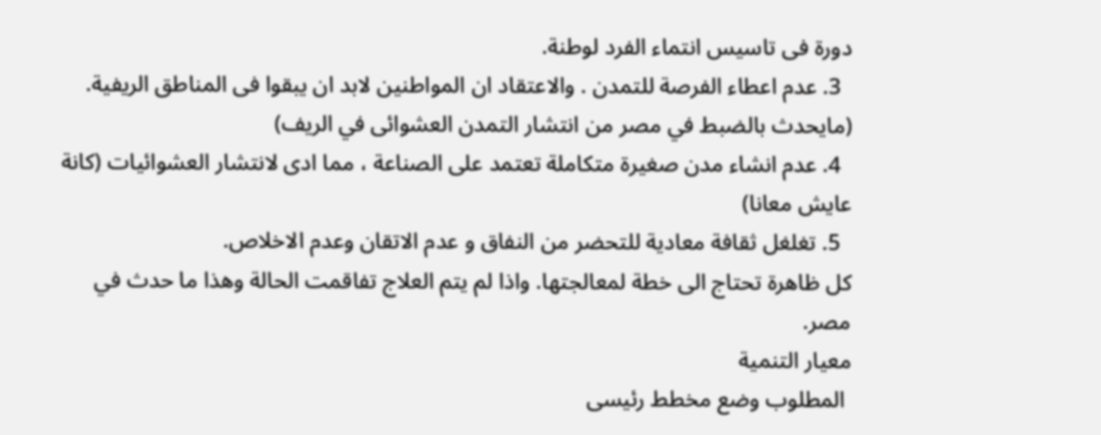دورة فى تاسيس انتماء الفرد لوطنة.
  3. عدم اعطاء الفرصة للتمدن . والاعتقاد ان المواطنين لابد ان يبقوا فى المناطق الريفية. (مايحدث بالضبط في مصر من انتشار التمدن العشوائى في الريف)
  4. عدم انشاء مدن صغيرة متكاملة تعتمد على الصناعة ، مما ادى لانتشار العشوائيات (كانة عايش معانا)
  5. تغلغل ثقافة معادية للتحضر من النفاق و عدم الاتقان وعدم الاخلاص.
كل ظاهرة تحتاج الى خطة لمعالجتها. واذا لم يتم العلاج تفاقمت الحالة وهذا ما حدث في مصر.
معيار التنمية
 المطلوب وضع مخطط رئيسى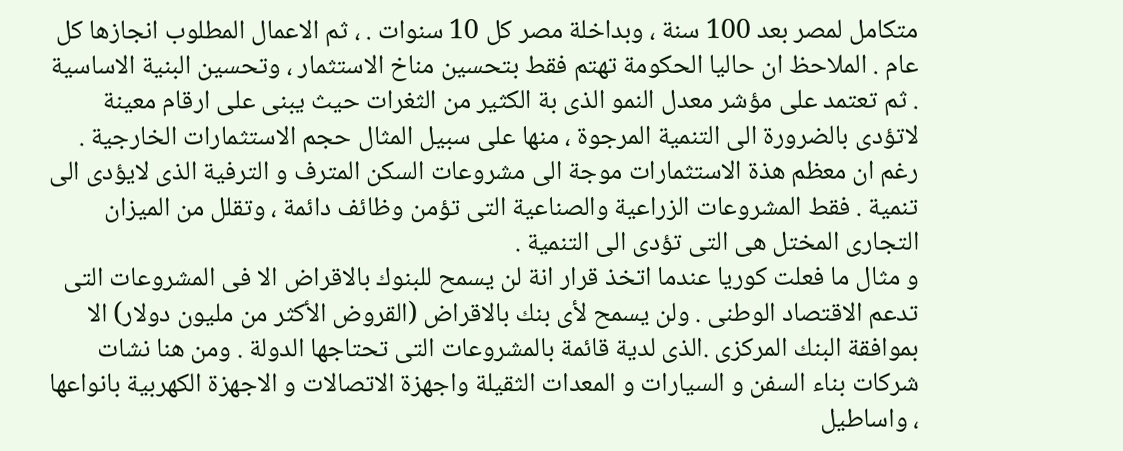متكامل لمصر بعد 100 سنة ، وبداخلة مصر كل 10 سنوات . ، ثم الاعمال المطلوب انجازها كل عام . الملاحظ ان حاليا الحكومة تهتم فقط بتحسين مناخ الاستثمار ، وتحسين البنية الاساسية . ثم تعتمد على مؤشر معدل النمو الذى بة الكثير من الثغرات حيث يبنى على ارقام معينة لاتؤدى بالضرورة الى التنمية المرجوة ، منها على سبيل المثال حجم الاستثمارات الخارجية . رغم ان معظم هذة الاستثمارات موجة الى مشروعات السكن المترف و الترفية الذى لايؤدى الى تنمية . فقط المشروعات الزراعية والصناعية التى تؤمن وظائف دائمة ، وتقلل من الميزان التجارى المختل هى التى تؤدى الى التنمية .
و مثال ما فعلت كوريا عندما اتخذ قرار انة لن يسمح للبنوك بالاقراض الا فى المشروعات التى تدعم الاقتصاد الوطنى . ولن يسمح لأى بنك بالاقراض (القروض الأكثر من مليون دولار) الا بموافقة البنك المركزى .الذى لدية قائمة بالمشروعات التى تحتاجها الدولة . ومن هنا نشات شركات بناء السفن و السيارات و المعدات الثقيلة واجهزة الاتصالات و الاجهزة الكهربية بانواعها ، واساطيل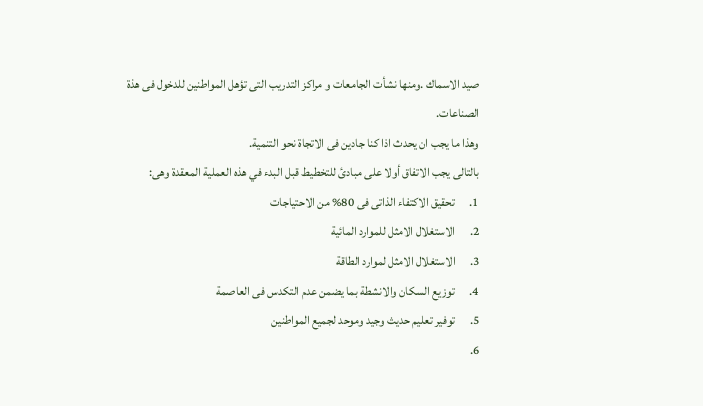صيد الاسماك .ومنها نشأت الجامعات و مراكز التدريب التى تؤهل المواطنين للدخول فى هذة الصناعات.
وهذا ما يجب ان يحدث اذا كنا جادين فى الاتجاة نحو التنمية.
بالتالى يجب الاتفاق أولا على مبادئ للتخطيط قبل البدء في هذه العملية المعقدة وهى:
1.      تحقيق الاكتفاء الذاتى فى 80% من الاحتياجات
2.      الاستغلال الامثل للموارد المائية
3.      الاستغلال الامثل لموارد الطاقة
4.      توزيع السكان والانشطة بما يضمن عدم التكدس فى العاصمة
5.      توفير تعليم حديث وجيد وموحد لجميع المواطنين
6.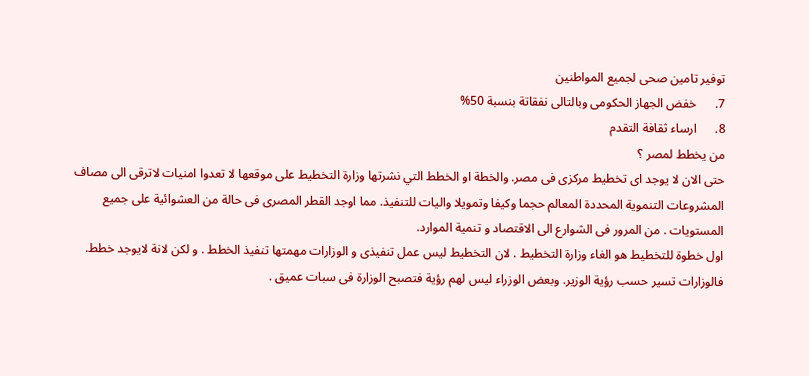توفير تامين صحى لجميع المواطنين
7.      خفض الجهاز الحكومى وبالتالى نفقاتة بنسبة 50%
8.      ارساء ثقافة التقدم
من يخطط لمصر ؟
حتى الان لا يوجد اى تخطيط مركزى فى مصر. والخطة او الخطط التي نشرتها وزارة التخطيط على موقعها لا تعدوا امنيات لاترقى الى مصاف المشروعات التنموية المحددة المعالم حجما وكيفا وتمويلا واليات للتنفيذ. مما اوجد القطر المصرى فى حالة من العشوائية على جميع المستويات . من المرور فى الشوارع الى الاقتصاد و تنمية الموارد.
اول خطوة للتخطيط هو الغاء وزارة التخطيط . لان التخطيط ليس عمل تنفيذى و الوزارات مهمتها تنفيذ الخطط . و لكن لانة لايوجد خطط. فالوزارات تسير حسب رؤية الوزير. وبعض الوزراء ليس لهم رؤية فتصبح الوزارة فى سبات عميق .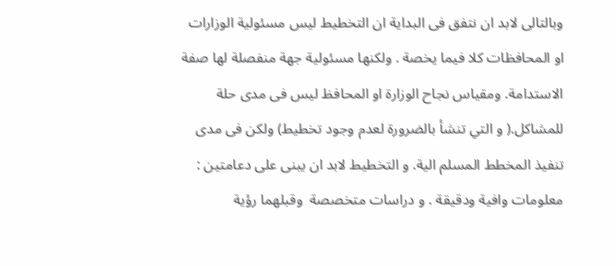وبالتالى لابد ان نتفق فى البداية ان التخطيط ليس مسئولية الوزارات او المحافظات كلا فيما يخصة . ولكنها مسئولية جهة منفصلة لها صفة الاستدامة. ومقياس نجاح الوزارة او المحافظ ليس فى مدى حلة للمشاكل.( و التي تنشأ بالضرورة لعدم وجود تخطيط) ولكن فى مدى تنفيذ المخطط المسلم الية. و التخطيط لابد ان يبنى على دعامتين : معلومات وافية ودقيقة . و دراسات متخصصة  وقبلهما رؤية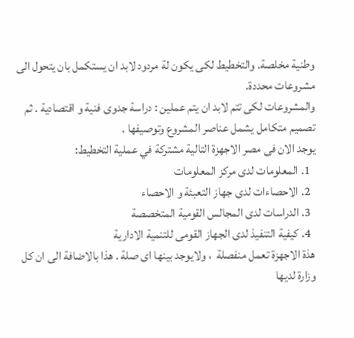وطنية مخلصة. والتخطيط لكى يكون لة مردود لابد ان يستكمل بان يتحول الى مشروعات محددة.
والمشروعات لكى تتم لابد ان يتم عملين : دراسة جدوى فنية و اقتصادية . ثم تصميم متكامل يشمل عناصر المشروع وتوصيفها .
يوجد الان فى مصر الاجهزة التالية مشتركة في عملية التخطيط:
  1. المعلومات لدى مركز المعلومات
  2. الاحصاءات لدى جهاز التعبئة و الاحصاء
  3. الدراسات لدى المجالس القومية المتخصصة
  4. كيفية التنفيذ لدى الجهاز القومى للتنمية الادارية
هذة الاجهزة تعمل منفصلة  ، ولايوجد بينها اى صلة . هذا بالاضافة الى ان كل وزارة لديها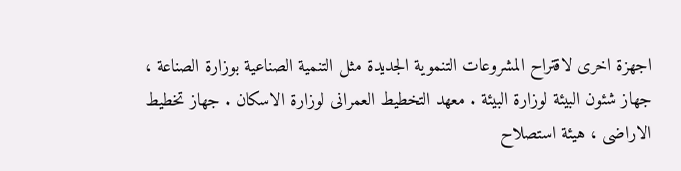اجهزة اخرى لاقتراح المشروعات التنموية الجديدة مثل التنمية الصناعية بوزارة الصناعة ، جهاز شئون البيئة لوزارة البيئة . معهد التخطيط العمرانى لوزارة الاسكان . جهاز تخطيط الاراضى ، هيئة استصلاح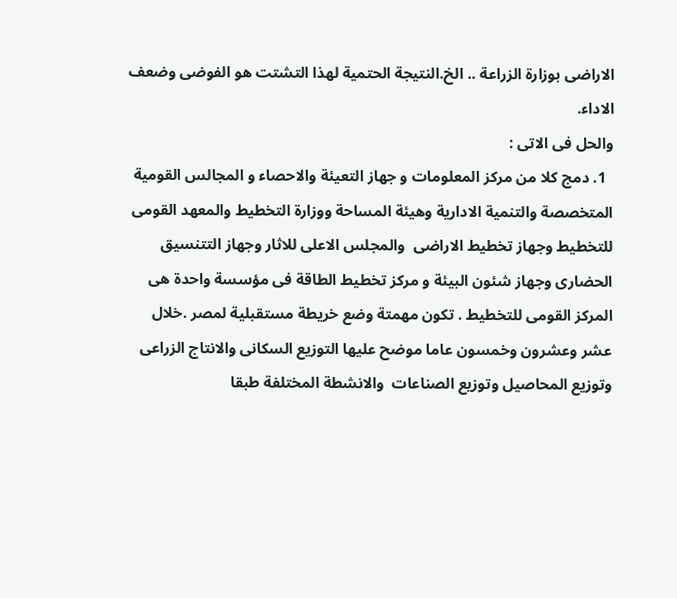الاراضى بوزارة الزراعة .. الخ.النتيجة الحتمية لهذا التشتت هو الفوضى وضعف الاداء.
والحل فى الاتى :
  1. دمج كلا من مركز المعلومات و جهاز التعيئة والاحصاء و المجالس القومية المتخصصة والتنمية الادارية وهيئة المساحة ووزارة التخطيط والمعهد القومى للتخطيط وجهاز تخطيط الاراضى  والمجلس الاعلى للاثار وجهاز التتنسيق الحضارى وجهاز شئون البيئة و مركز تخطيط الطاقة فى مؤسسة واحدة هى المركز القومى للتخطيط . تكون مهمتة وضع خريطة مستقبلية لمصر .خلال عشر وعشرون وخمسون عاما موضح عليها التوزيع السكانى والانتاج الزراعى وتوزيع المحاصيل وتوزيع الصناعات  والانشطة المختلفة طبقا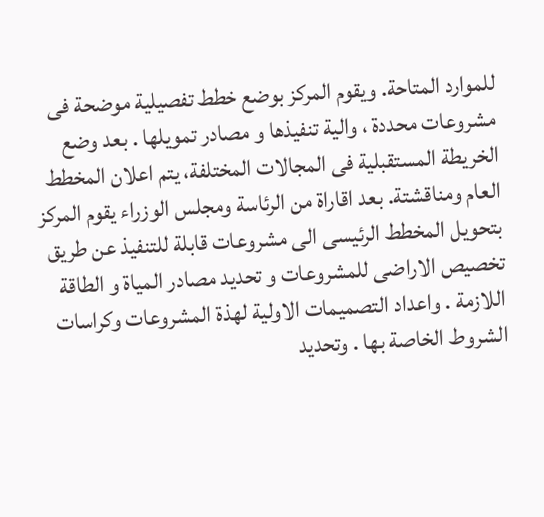للموارد المتاحة. ويقوم المركز بوضع خطط تفصيلية موضحة فى مشروعات محددة ، والية تنفيذها و مصادر تمويلها . بعد وضع الخريطة المستقبلية فى المجالات المختلفة، يتم اعلان المخطط العام ومناقشتة. بعد اقاراة من الرئاسة ومجلس الوزراء يقوم المركز بتحويل المخطط الرئيسى الى مشروعات قابلة للتنفيذ عن طريق تخصيص الاراضى للمشروعات و تحديد مصادر المياة و الطاقة اللازمة . واعداد التصميمات الاولية لهذة المشروعات وكراسات الشروط الخاصة بها . وتحديد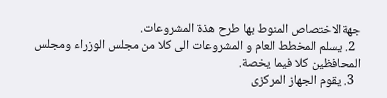جهةالاختصاص المنوط بها طرح هذة المشروعات.
  2. يسلم المخطط العام و المشروعات الى كلا من مجلس الوزراء ومجلس المحافظين كلا فيما يخصة.
  3. يقوم الجهاز المركزى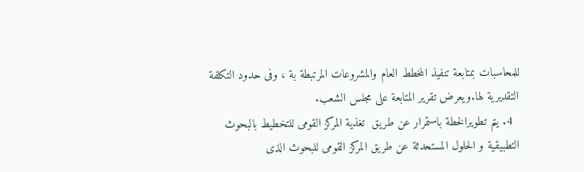للمحاسبات بمتابعة تنفيذ المخطط العام والمشروعات المرتبطة بة ، وفى حدود التكلفة التقديرية لها.ويعرض تقرير المتابعة على مجلس الشعب.
  4. يتم تطويرالخطة باستمرار عن طريق  تغذية المركز القومى للتخطيط بالبحوث التطبيقية و الحلول المستحدثة عن طريق المركز القومى للبحوث الذى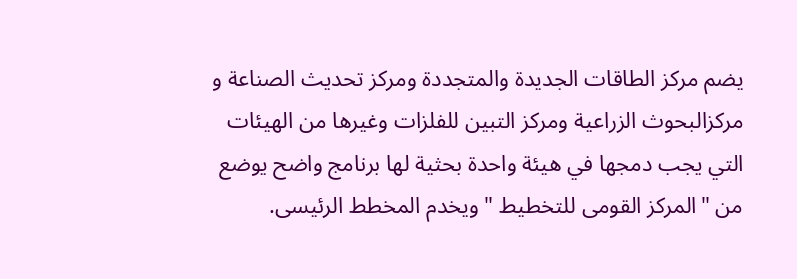يضم مركز الطاقات الجديدة والمتجددة ومركز تحديث الصناعة و مركزالبحوث الزراعية ومركز التبين للفلزات وغيرها من الهيئات التي يجب دمجها في هيئة واحدة بحثية لها برنامج واضح يوضع من "المركز القومى للتخطيط " ويخدم المخطط الرئيسى.